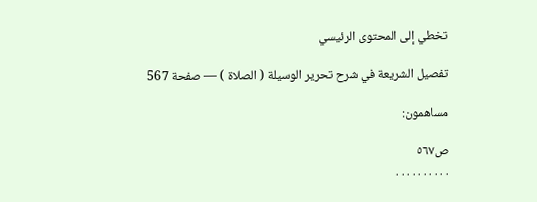تخطي إلى المحتوى الرئيسي

تفصيل الشريعة في شرح تحرير الوسيلة ( الصلاة ) — صفحة 567

مساهمون:

ص٥٦٧
. . . . . . . . . .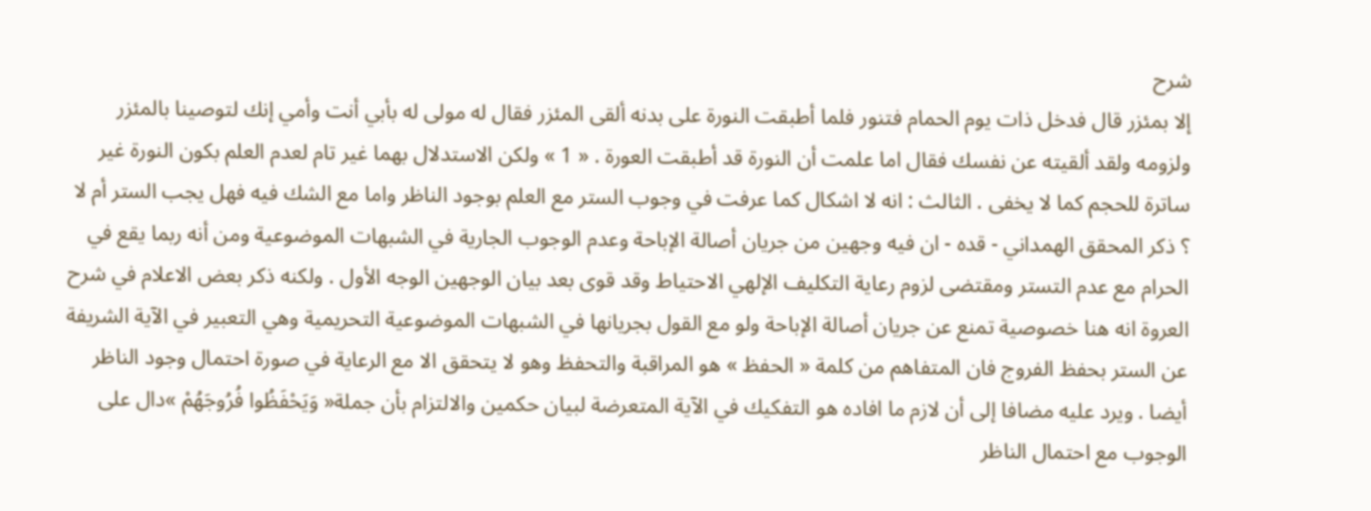شرح
إلا بمئزر قال فدخل ذات يوم الحمام فتنور فلما أطبقت النورة على بدنه ألقى المئزر فقال له مولى له بأبي أنت وأمي إنك لتوصينا بالمئزر ولزومه ولقد ألقيته عن نفسك فقال اما علمت أن النورة قد أطبقت العورة . « 1 » ولكن الاستدلال بهما غير تام لعدم العلم بكون النورة غير ساترة للحجم كما لا يخفى . الثالث : انه لا اشكال كما عرفت في وجوب الستر مع العلم بوجود الناظر واما مع الشك فيه فهل يجب الستر أم لا ؟ ذكر المحقق الهمداني - قده - ان فيه وجهين من جريان أصالة الإباحة وعدم الوجوب الجارية في الشبهات الموضوعية ومن أنه ربما يقع في الحرام مع عدم التستر ومقتضى لزوم رعاية التكليف الإلهي الاحتياط وقد قوى بعد بيان الوجهين الوجه الأول . ولكنه ذكر بعض الاعلام في شرح العروة انه هنا خصوصية تمنع عن جريان أصالة الإباحة ولو مع القول بجريانها في الشبهات الموضوعية التحريمية وهي التعبير في الآية الشريفة عن الستر بحفظ الفروج فان المتفاهم من كلمة « الحفظ » هو المراقبة والتحفظ وهو لا يتحقق الا مع الرعاية في صورة احتمال وجود الناظر أيضا . ويرد عليه مضافا إلى أن لازم ما افاده هو التفكيك في الآية المتعرضة لبيان حكمين والالتزام بأن جملة« وَيَحْفَظُوا فُرُوجَهُمْ »دال على الوجوب مع احتمال الناظر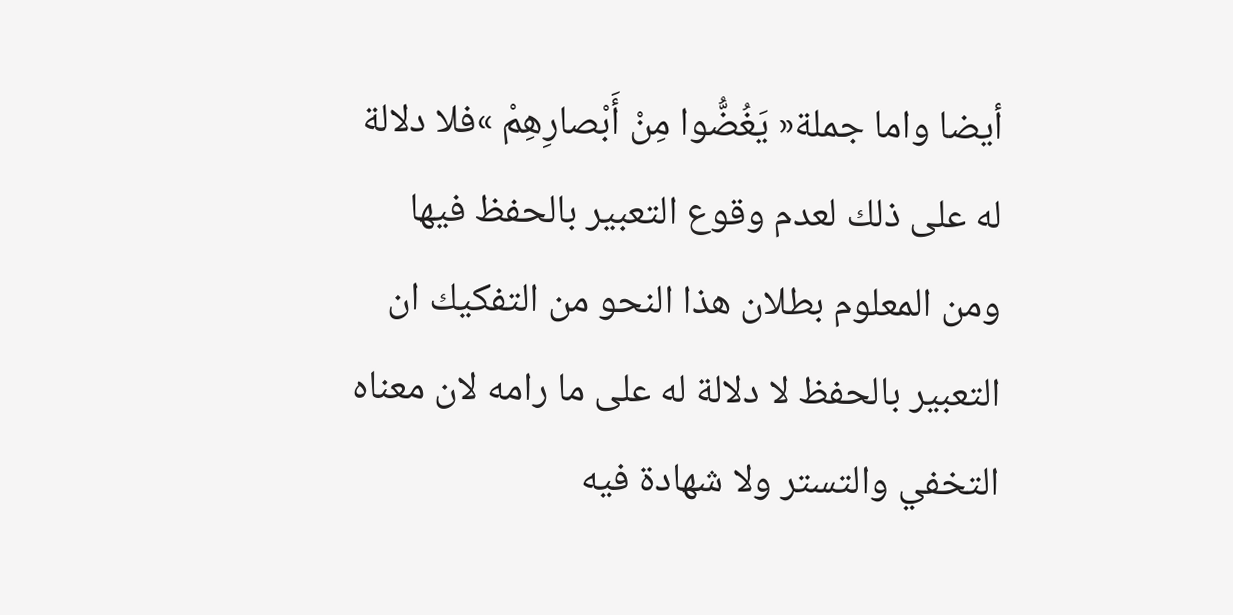أيضا واما جملة« يَغُضُّوا مِنْ أَبْصارِهِمْ »فلا دلالة له على ذلك لعدم وقوع التعبير بالحفظ فيها ومن المعلوم بطلان هذا النحو من التفكيك ان التعبير بالحفظ لا دلالة له على ما رامه لان معناه التخفي والتستر ولا شهادة فيه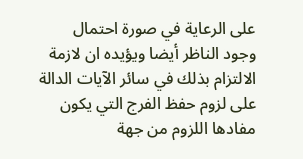على الرعاية في صورة احتمال وجود الناظر أيضا ويؤيده ان لازمة الالتزام بذلك في سائر الآيات الدالة على لزوم حفظ الفرج التي يكون مفادها اللزوم من جهة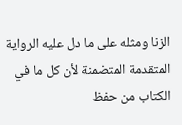الزنا ومثله على ما دل عليه الرواية المتقدمة المتضمنة لأن كل ما في الكتاب من حفظ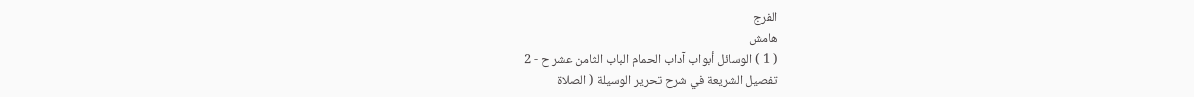الفرج
هامش
( 1 ) الوسائل أبواب آداب الحمام الباب الثامن عشر ح - 2
تفصيل الشريعة في شرح تحرير الوسيلة ( الصلاة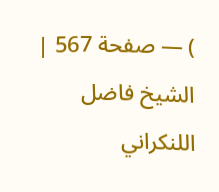) — صفحة 567 | الشيخ فاضل اللنكراني